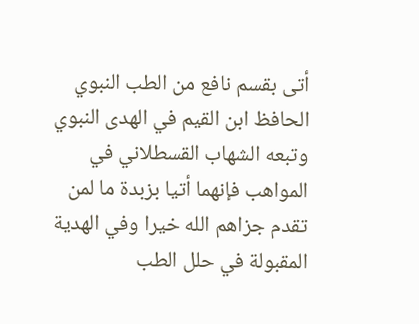أتى بقسم نافع من الطب النبوي الحافظ ابن القيم في الهدى النبوي وتبعه الشهاب القسطلاني في المواهب فإنهما أتيا بزبدة ما لمن تقدم جزاهم الله خيرا وفي الهدية المقبولة في حلل الطب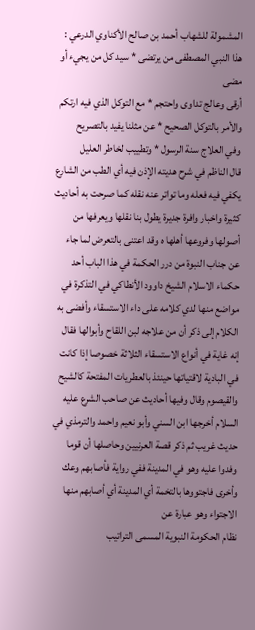المشمولة للشهاب أحمد بن صالح الأكناوي الدرعي :
هذا النبي المصطفى من يرتضى * سيد كل من يجيء أو مضى
أرقى وعالج تداوى واحتجم * مع التوكل الذي فيه ارتكم
والأمر بالتوكل الصحيح * عن مثلنا يفيد بالتصريح
وفي العلاج سنة الرسول * وتطييب لخاطر العليل
قال الناظم في شرح هديته الإذن فيه أي الطب من الشارع يكفي فيه فعله وما تواتر عنه نقله كما صرحت به أحاديث كثيرة واخبار وافرة جديرة يطول بنا نقلها ويعرفها من أصولها وفروعها أهلها ه وقد اعتنى بالتعرض لما جاء عن جناب النبوة من درر الحكمة في هذا الباب أحد حكماء الاسلام الشيخ داوود الأنطاكي في التذكرة في مواضع منها لدي كلامه على داء الاستسقاء وأفضى به الكلام إلى ذكر أن من علاجه لبن اللقاح وأبوالها فقال إنه غاية في أنواع الاستسقاء الثلاثة خصوصا إذا كانت في البادية لاقتياتها حينئذ بالعطريات المفتحة كالشيح والقيصوم وقال وفيها أحاديث عن صاحب الشرع عليه السلام أخرجها ابن السني وأبو نعيم واحمد والترمذي في حديث غريب ثم ذكر قصة العرنيين وحاصلها أن قوما وفدوا عليه وهو في المدينة ففي رواية فأصابهم وعك وأخرى فاجتووها بالتخمة أي المدينة أي أصابهم منها الاجتواء وهو عبارة عن
نظام الحكومة النبوية المسمى التراتيب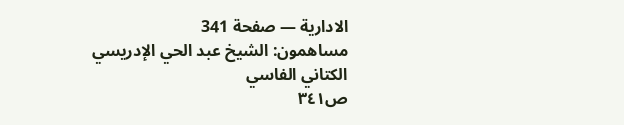الادارية — صفحة 341
مساهمون: الشيخ عبد الحي الإدريسي الكتاني الفاسي
ص٣٤١